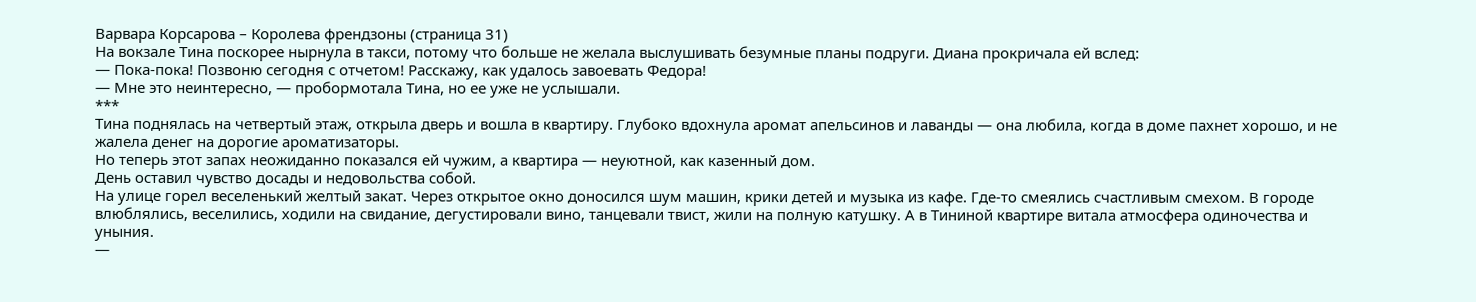Варвара Корсарова – Королева френдзоны (страница 31)
На вокзале Тина поскорее нырнула в такси, потому что больше не желала выслушивать безумные планы подруги. Диана прокричала ей вслед:
— Пока-пока! Позвоню сегодня с отчетом! Расскажу, как удалось завоевать Федора!
— Мне это неинтересно, — пробормотала Тина, но ее уже не услышали.
***
Тина поднялась на четвертый этаж, открыла дверь и вошла в квартиру. Глубоко вдохнула аромат апельсинов и лаванды — она любила, когда в доме пахнет хорошо, и не жалела денег на дорогие ароматизаторы.
Но теперь этот запах неожиданно показался ей чужим, а квартира — неуютной, как казенный дом.
День оставил чувство досады и недовольства собой.
На улице горел веселенький желтый закат. Через открытое окно доносился шум машин, крики детей и музыка из кафе. Где-то смеялись счастливым смехом. В городе влюблялись, веселились, ходили на свидание, дегустировали вино, танцевали твист, жили на полную катушку. А в Тининой квартире витала атмосфера одиночества и уныния.
—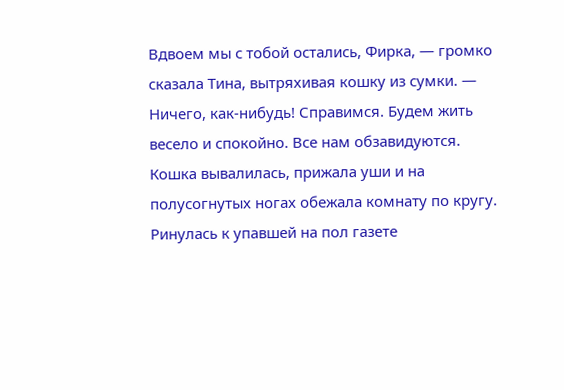Вдвоем мы с тобой остались, Фирка, — громко сказала Тина, вытряхивая кошку из сумки. — Ничего, как-нибудь! Справимся. Будем жить весело и спокойно. Все нам обзавидуются.
Кошка вывалилась, прижала уши и на полусогнутых ногах обежала комнату по кругу. Ринулась к упавшей на пол газете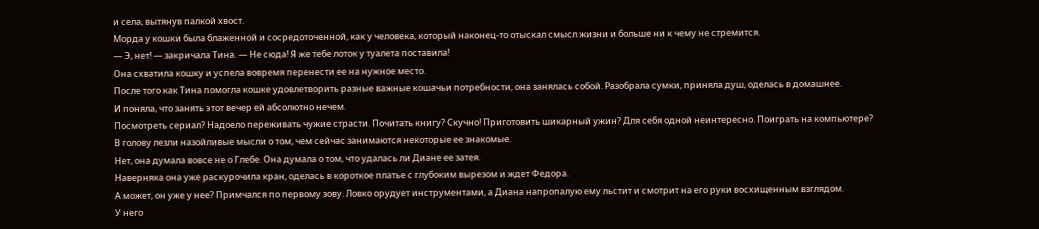и села, вытянув палкой хвост.
Морда у кошки была блаженной и сосредоточенной, как у человека, который наконец-то отыскал смысл жизни и больше ни к чему не стремится.
— Э, нет! — закричала Тина. — Не сюда! Я же тебе лоток у туалета поставила!
Она схватила кошку и успела вовремя перенести ее на нужное место.
После того как Тина помогла кошке удовлетворить разные важные кошачьи потребности, она занялась собой. Разобрала сумки, приняла душ, оделась в домашнее.
И поняла, что занять этот вечер ей абсолютно нечем.
Посмотреть сериал? Надоело переживать чужие страсти. Почитать книгу? Скучно! Приготовить шикарный ужин? Для себя одной неинтересно. Поиграть на компьютере?
В голову лезли назойливые мысли о том, чем сейчас занимаются некоторые ее знакомые.
Нет, она думала вовсе не о Глебе. Она думала о том, что удалась ли Диане ее затея.
Наверняка она уже раскурочила кран, оделась в короткое платье с глубоким вырезом и ждет Федора.
А может, он уже у нее? Примчался по первому зову. Ловко орудует инструментами, а Диана напропалую ему льстит и смотрит на его руки восхищенным взглядом.
У него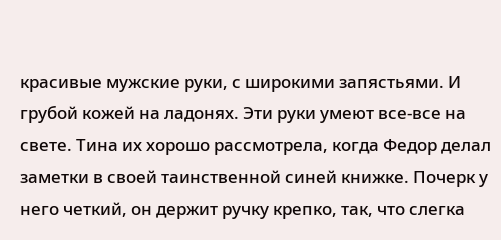красивые мужские руки, с широкими запястьями. И грубой кожей на ладонях. Эти руки умеют все-все на свете. Тина их хорошо рассмотрела, когда Федор делал заметки в своей таинственной синей книжке. Почерк у него четкий, он держит ручку крепко, так, что слегка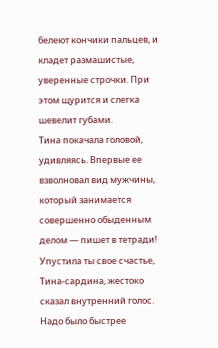белеют кончики пальцев, и кладет размашистые, уверенные строчки. При этом щурится и слегка шевелит губами.
Тина покачала головой, удивляясь. Впервые ее взволновал вид мужчины, который занимается совершенно обыденным делом — пишет в тетради!
Упустила ты свое счастье, Тина-сардина, жестоко сказал внутренний голос. Надо было быстрее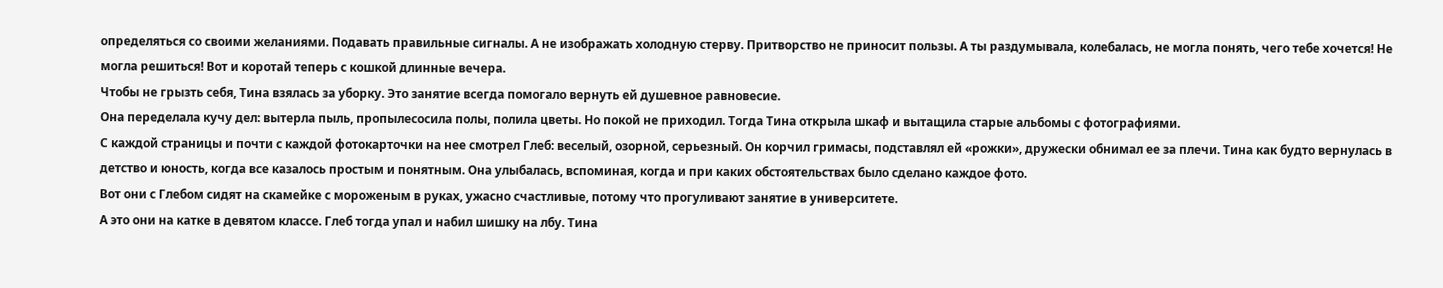определяться со своими желаниями. Подавать правильные сигналы. А не изображать холодную стерву. Притворство не приносит пользы. А ты раздумывала, колебалась, не могла понять, чего тебе хочется! Не могла решиться! Вот и коротай теперь с кошкой длинные вечера.
Чтобы не грызть себя, Тина взялась за уборку. Это занятие всегда помогало вернуть ей душевное равновесие.
Она переделала кучу дел: вытерла пыль, пропылесосила полы, полила цветы. Но покой не приходил. Тогда Тина открыла шкаф и вытащила старые альбомы с фотографиями.
С каждой страницы и почти с каждой фотокарточки на нее смотрел Глеб: веселый, озорной, серьезный. Он корчил гримасы, подставлял ей «рожки», дружески обнимал ее за плечи. Тина как будто вернулась в детство и юность, когда все казалось простым и понятным. Она улыбалась, вспоминая, когда и при каких обстоятельствах было сделано каждое фото.
Вот они с Глебом сидят на скамейке с мороженым в руках, ужасно счастливые, потому что прогуливают занятие в университете.
А это они на катке в девятом классе. Глеб тогда упал и набил шишку на лбу. Тина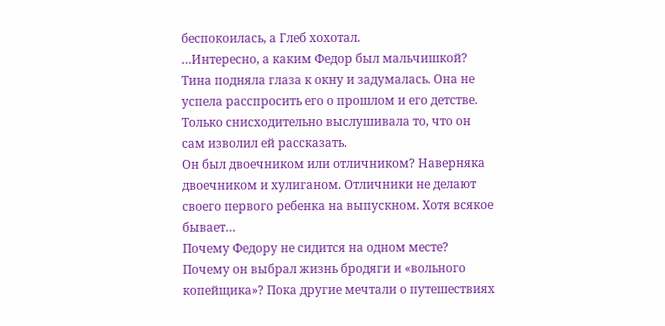беспокоилась, а Глеб хохотал.
…Интересно, а каким Федор был мальчишкой? Тина подняла глаза к окну и задумалась. Она не успела расспросить его о прошлом и его детстве. Только снисходительно выслушивала то, что он сам изволил ей рассказать.
Он был двоечником или отличником? Наверняка двоечником и хулиганом. Отличники не делают своего первого ребенка на выпускном. Хотя всякое бывает…
Почему Федору не сидится на одном месте? Почему он выбрал жизнь бродяги и «вольного копейщика»? Пока другие мечтали о путешествиях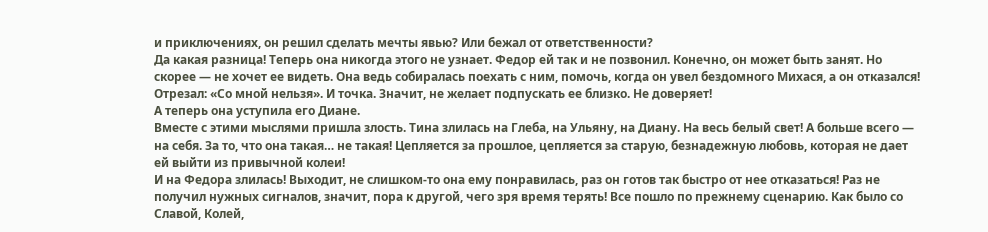и приключениях, он решил сделать мечты явью? Или бежал от ответственности?
Да какая разница! Теперь она никогда этого не узнает. Федор ей так и не позвонил. Конечно, он может быть занят. Но скорее — не хочет ее видеть. Она ведь собиралась поехать с ним, помочь, когда он увел бездомного Михася, а он отказался! Отрезал: «Со мной нельзя». И точка. Значит, не желает подпускать ее близко. Не доверяет!
А теперь она уступила его Диане.
Вместе с этими мыслями пришла злость. Тина злилась на Глеба, на Ульяну, на Диану. На весь белый свет! А больше всего — на себя. За то, что она такая… не такая! Цепляется за прошлое, цепляется за старую, безнадежную любовь, которая не дает ей выйти из привычной колеи!
И на Федора злилась! Выходит, не слишком-то она ему понравилась, раз он готов так быстро от нее отказаться! Раз не получил нужных сигналов, значит, пора к другой, чего зря время терять! Все пошло по прежнему сценарию. Как было со Славой, Колей,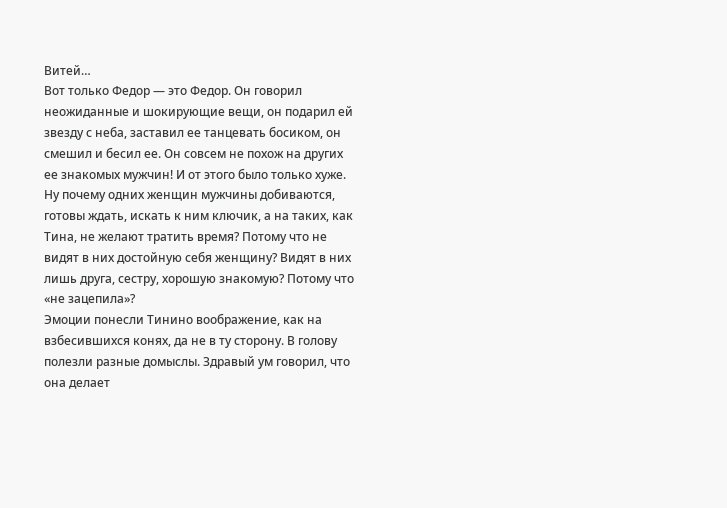Витей…
Вот только Федор — это Федор. Он говорил неожиданные и шокирующие вещи, он подарил ей звезду с неба, заставил ее танцевать босиком, он смешил и бесил ее. Он совсем не похож на других ее знакомых мужчин! И от этого было только хуже.
Ну почему одних женщин мужчины добиваются, готовы ждать, искать к ним ключик, а на таких, как Тина, не желают тратить время? Потому что не видят в них достойную себя женщину? Видят в них лишь друга, сестру, хорошую знакомую? Потому что «не зацепила»?
Эмоции понесли Тинино воображение, как на взбесившихся конях, да не в ту сторону. В голову полезли разные домыслы. Здравый ум говорил, что она делает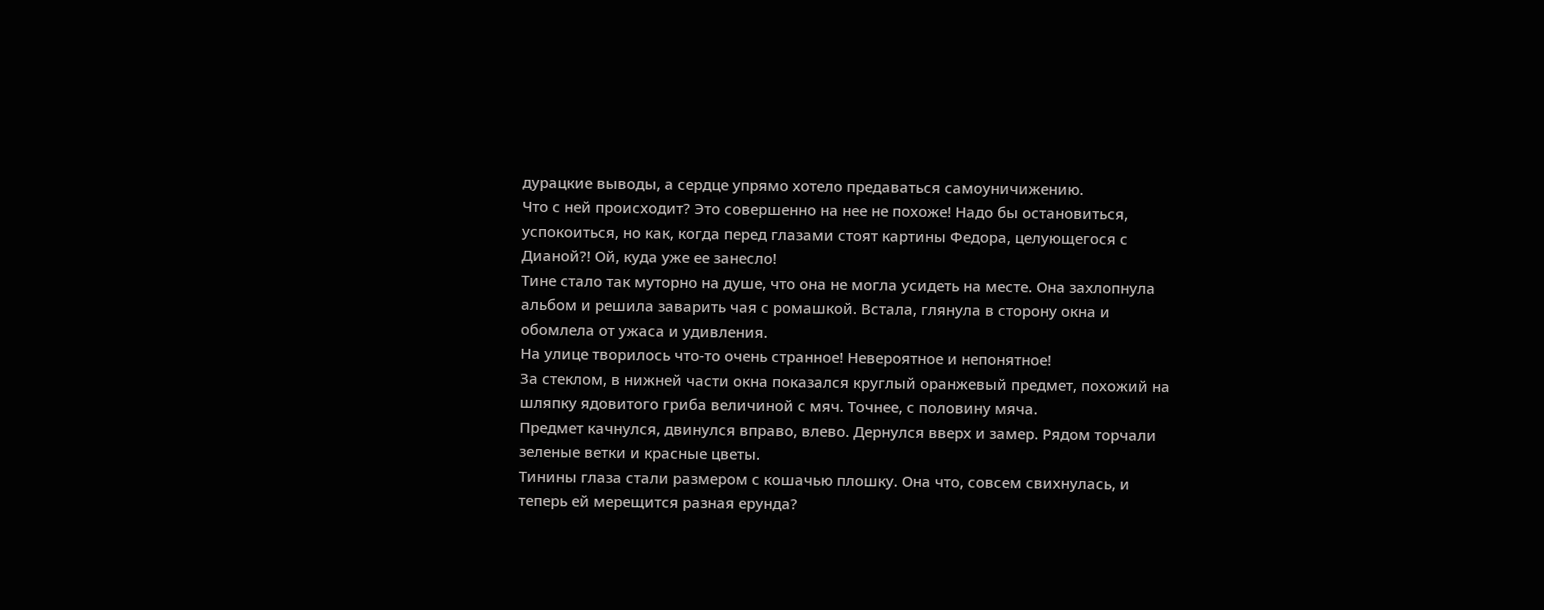дурацкие выводы, а сердце упрямо хотело предаваться самоуничижению.
Что с ней происходит? Это совершенно на нее не похоже! Надо бы остановиться, успокоиться, но как, когда перед глазами стоят картины Федора, целующегося с Дианой?! Ой, куда уже ее занесло!
Тине стало так муторно на душе, что она не могла усидеть на месте. Она захлопнула альбом и решила заварить чая с ромашкой. Встала, глянула в сторону окна и обомлела от ужаса и удивления.
На улице творилось что-то очень странное! Невероятное и непонятное!
За стеклом, в нижней части окна показался круглый оранжевый предмет, похожий на шляпку ядовитого гриба величиной с мяч. Точнее, с половину мяча.
Предмет качнулся, двинулся вправо, влево. Дернулся вверх и замер. Рядом торчали зеленые ветки и красные цветы.
Тинины глаза стали размером с кошачью плошку. Она что, совсем свихнулась, и теперь ей мерещится разная ерунда?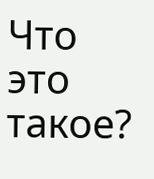Что это такое?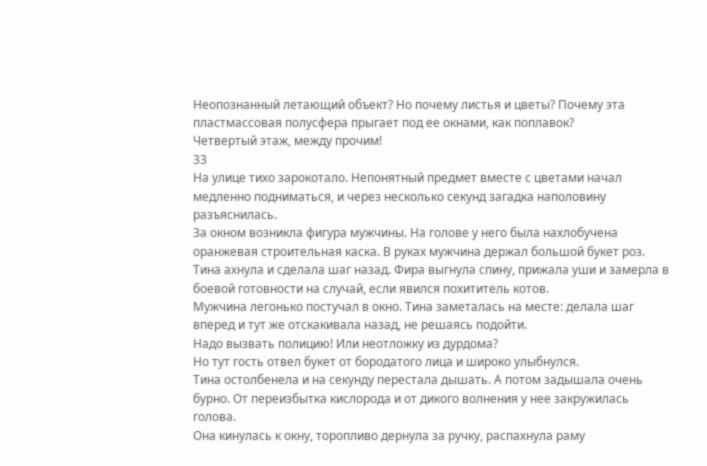Неопознанный летающий объект? Но почему листья и цветы? Почему эта пластмассовая полусфера прыгает под ее окнами, как поплавок?
Четвертый этаж, между прочим!
33
На улице тихо зарокотало. Непонятный предмет вместе с цветами начал медленно подниматься, и через несколько секунд загадка наполовину разъяснилась.
За окном возникла фигура мужчины. На голове у него была нахлобучена оранжевая строительная каска. В руках мужчина держал большой букет роз.
Тина ахнула и сделала шаг назад. Фира выгнула спину, прижала уши и замерла в боевой готовности на случай, если явился похититель котов.
Мужчина легонько постучал в окно. Тина заметалась на месте: делала шаг вперед и тут же отскакивала назад, не решаясь подойти.
Надо вызвать полицию! Или неотложку из дурдома?
Но тут гость отвел букет от бородатого лица и широко улыбнулся.
Тина остолбенела и на секунду перестала дышать. А потом задышала очень бурно. От переизбытка кислорода и от дикого волнения у нее закружилась голова.
Она кинулась к окну, торопливо дернула за ручку, распахнула раму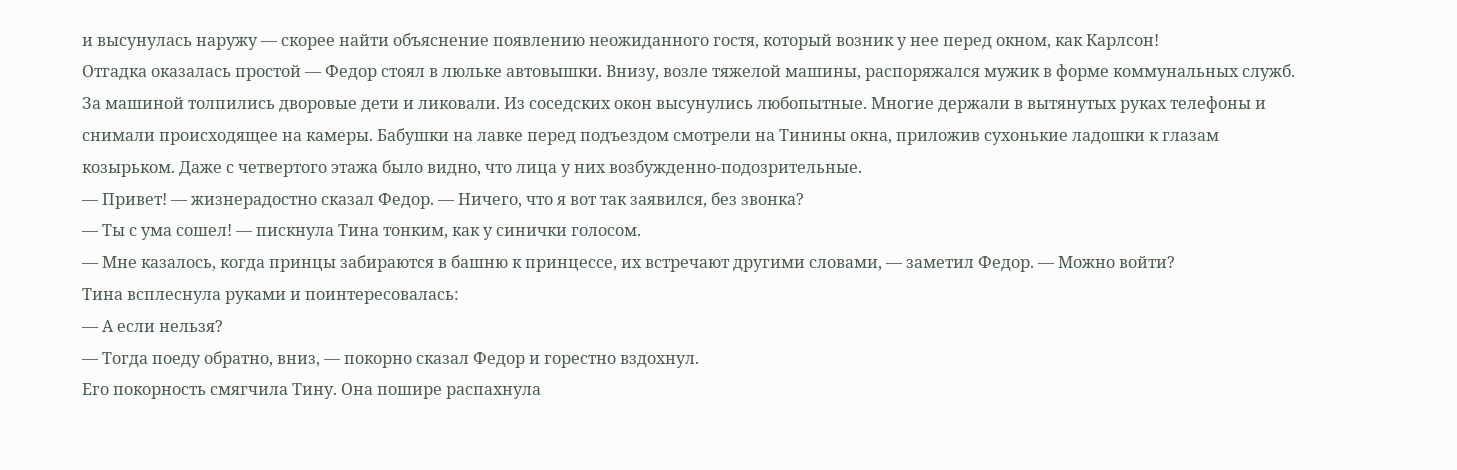и высунулась наружу — скорее найти объяснение появлению неожиданного гостя, который возник у нее перед окном, как Карлсон!
Отгадка оказалась простой — Федор стоял в люльке автовышки. Внизу, возле тяжелой машины, распоряжался мужик в форме коммунальных служб. За машиной толпились дворовые дети и ликовали. Из соседских окон высунулись любопытные. Многие держали в вытянутых руках телефоны и снимали происходящее на камеры. Бабушки на лавке перед подъездом смотрели на Тинины окна, приложив сухонькие ладошки к глазам козырьком. Даже с четвертого этажа было видно, что лица у них возбужденно-подозрительные.
— Привет! — жизнерадостно сказал Федор. — Ничего, что я вот так заявился, без звонка?
— Ты с ума сошел! — пискнула Тина тонким, как у синички голосом.
— Мне казалось, когда принцы забираются в башню к принцессе, их встречают другими словами, — заметил Федор. — Можно войти?
Тина всплеснула руками и поинтересовалась:
— А если нельзя?
— Тогда поеду обратно, вниз, — покорно сказал Федор и горестно вздохнул.
Его покорность смягчила Тину. Она пошире распахнула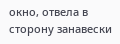окно, отвела в сторону занавески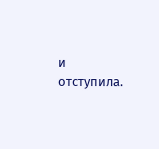и отступила.